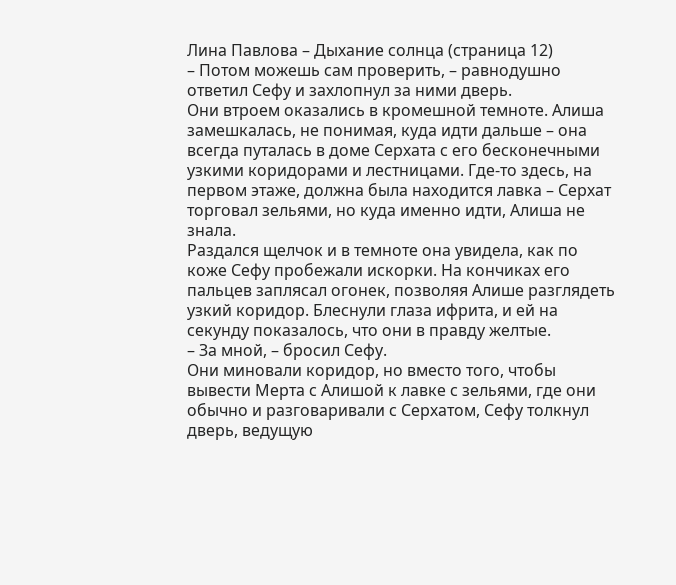Лина Павлова – Дыхание солнца (страница 12)
– Потом можешь сам проверить, – равнодушно ответил Сефу и захлопнул за ними дверь.
Они втроем оказались в кромешной темноте. Алиша замешкалась, не понимая, куда идти дальше – она всегда путалась в доме Серхата с его бесконечными узкими коридорами и лестницами. Где-то здесь, на первом этаже, должна была находится лавка – Серхат торговал зельями, но куда именно идти, Алиша не знала.
Раздался щелчок и в темноте она увидела, как по коже Сефу пробежали искорки. На кончиках его пальцев заплясал огонек, позволяя Алише разглядеть узкий коридор. Блеснули глаза ифрита, и ей на секунду показалось, что они в правду желтые.
– За мной, – бросил Сефу.
Они миновали коридор, но вместо того, чтобы вывести Мерта с Алишой к лавке с зельями, где они обычно и разговаривали с Серхатом, Сефу толкнул дверь, ведущую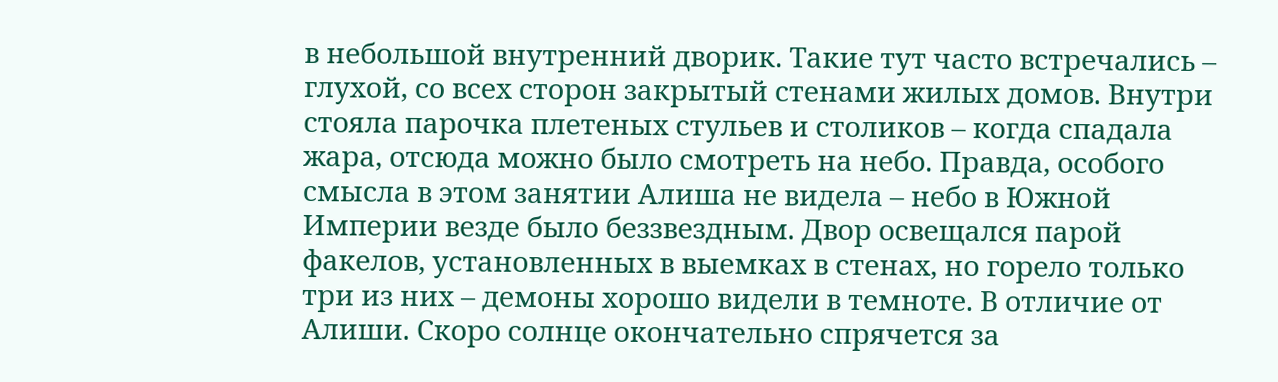в небольшой внутренний дворик. Такие тут часто встречались – глухой, со всех сторон закрытый стенами жилых домов. Внутри стояла парочка плетеных стульев и столиков – когда спадала жара, отсюда можно было смотреть на небо. Правда, особого смысла в этом занятии Алиша не видела – небо в Южной Империи везде было беззвездным. Двор освещался парой факелов, установленных в выемках в стенах, но горело только три из них – демоны хорошо видели в темноте. В отличие от Алиши. Скоро солнце окончательно спрячется за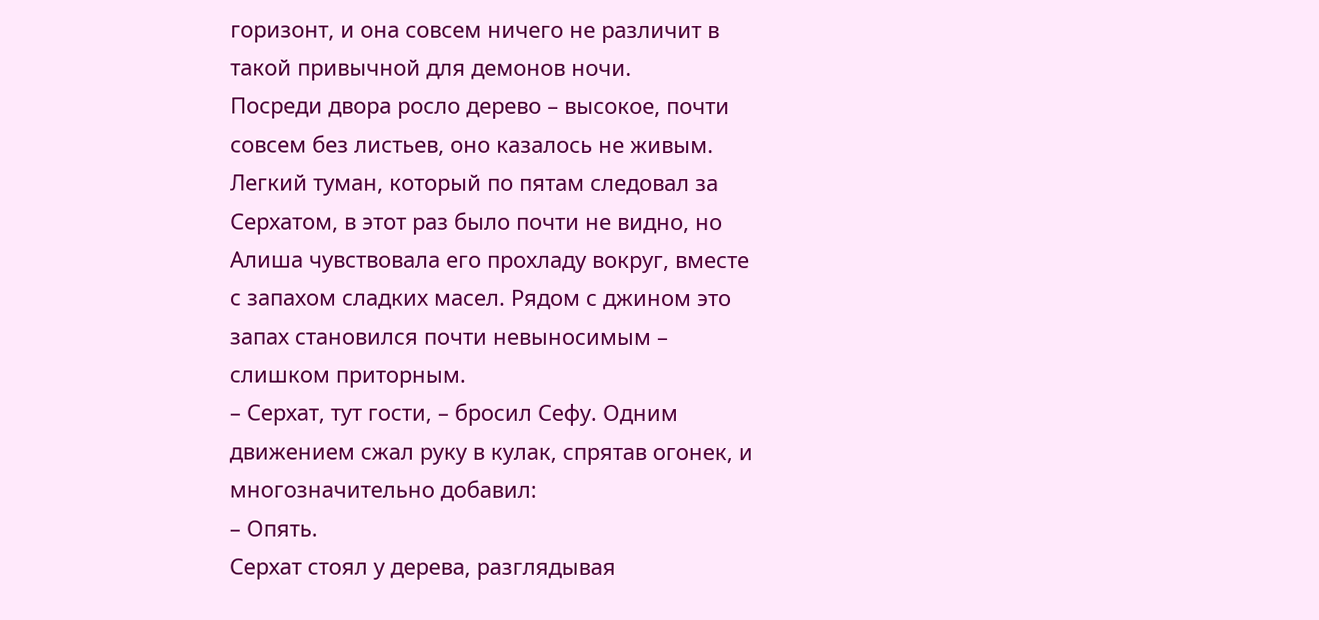горизонт, и она совсем ничего не различит в такой привычной для демонов ночи.
Посреди двора росло дерево – высокое, почти совсем без листьев, оно казалось не живым. Легкий туман, который по пятам следовал за Серхатом, в этот раз было почти не видно, но Алиша чувствовала его прохладу вокруг, вместе с запахом сладких масел. Рядом с джином это запах становился почти невыносимым – слишком приторным.
– Серхат, тут гости, – бросил Сефу. Одним движением сжал руку в кулак, спрятав огонек, и многозначительно добавил:
– Опять.
Серхат стоял у дерева, разглядывая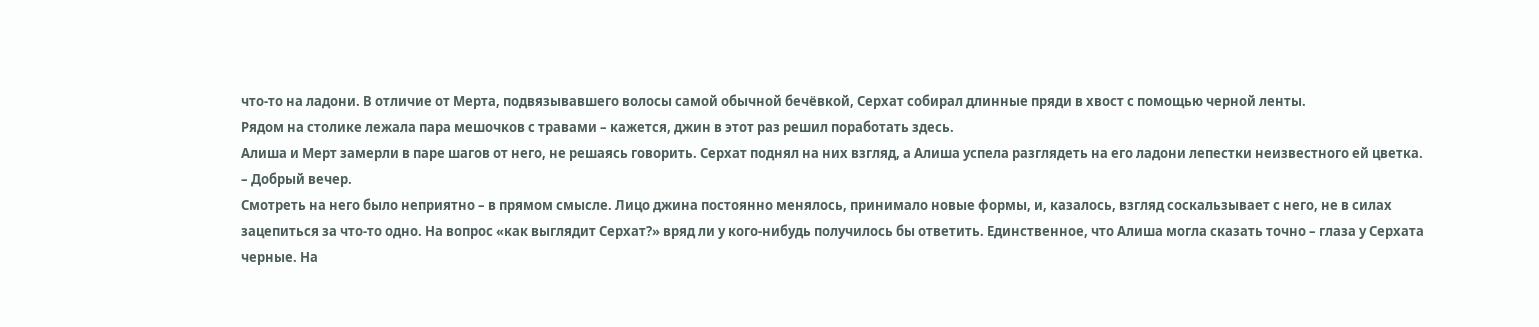что-то на ладони. В отличие от Мерта, подвязывавшего волосы самой обычной бечёвкой, Серхат собирал длинные пряди в хвост с помощью черной ленты.
Рядом на столике лежала пара мешочков с травами – кажется, джин в этот раз решил поработать здесь.
Алиша и Мерт замерли в паре шагов от него, не решаясь говорить. Серхат поднял на них взгляд, а Алиша успела разглядеть на его ладони лепестки неизвестного ей цветка.
– Добрый вечер.
Смотреть на него было неприятно – в прямом смысле. Лицо джина постоянно менялось, принимало новые формы, и, казалось, взгляд соскальзывает с него, не в силах зацепиться за что-то одно. На вопрос «как выглядит Серхат?» вряд ли у кого-нибудь получилось бы ответить. Единственное, что Алиша могла сказать точно – глаза у Серхата черные. На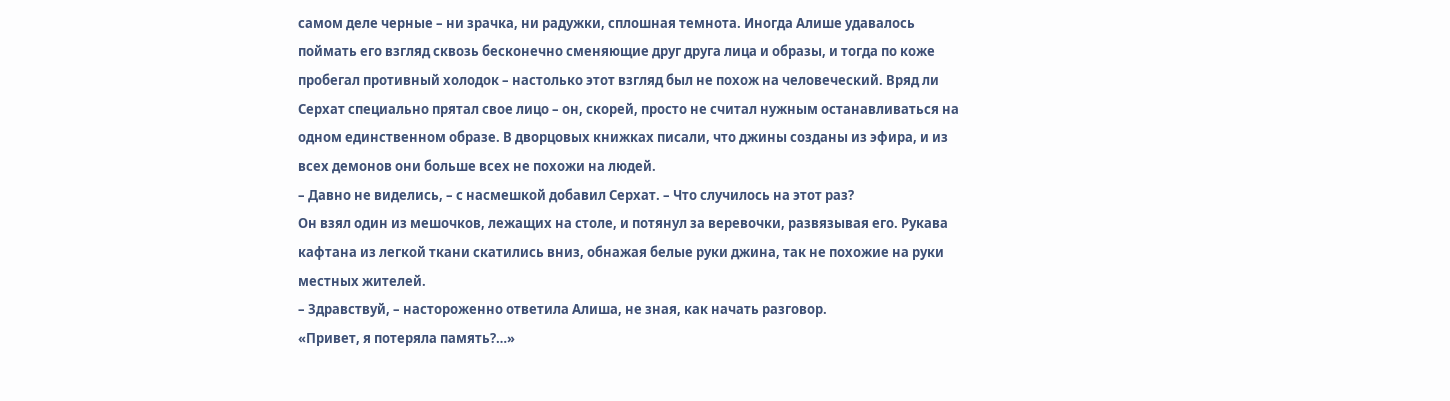самом деле черные – ни зрачка, ни радужки, сплошная темнота. Иногда Алише удавалось поймать его взгляд сквозь бесконечно сменяющие друг друга лица и образы, и тогда по коже пробегал противный холодок – настолько этот взгляд был не похож на человеческий. Вряд ли Серхат специально прятал свое лицо – он, скорей, просто не считал нужным останавливаться на одном единственном образе. В дворцовых книжках писали, что джины созданы из эфира, и из всех демонов они больше всех не похожи на людей.
– Давно не виделись, – с насмешкой добавил Серхат. – Что случилось на этот раз?
Он взял один из мешочков, лежащих на столе, и потянул за веревочки, развязывая его. Рукава кафтана из легкой ткани скатились вниз, обнажая белые руки джина, так не похожие на руки местных жителей.
– Здравствуй, – настороженно ответила Алиша, не зная, как начать разговор.
«Привет, я потеряла память?…»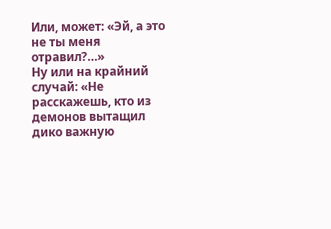Или, может: «Эй, а это не ты меня отравил?…»
Ну или на крайний случай: «Не расскажешь, кто из демонов вытащил дико важную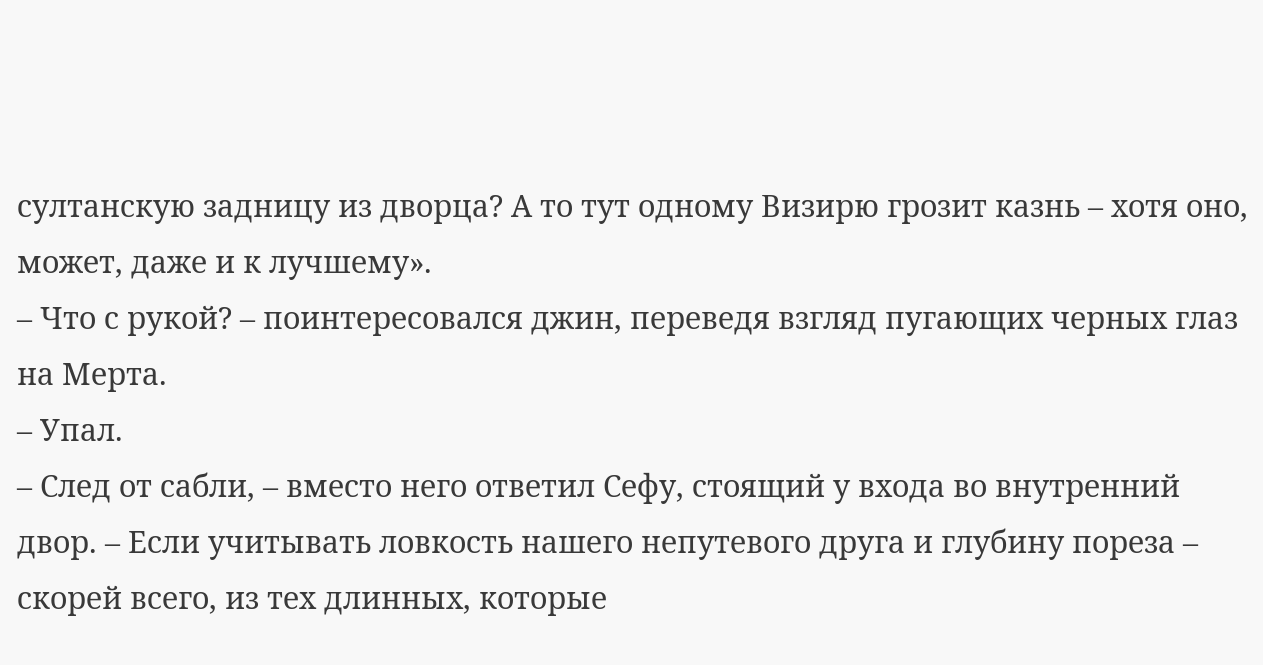султанскую задницу из дворца? А то тут одному Визирю грозит казнь – хотя оно, может, даже и к лучшему».
– Что с рукой? – поинтересовался джин, переведя взгляд пугающих черных глаз на Мерта.
– Упал.
– След от сабли, – вместо него ответил Сефу, стоящий у входа во внутренний двор. – Если учитывать ловкость нашего непутевого друга и глубину пореза – скорей всего, из тех длинных, которые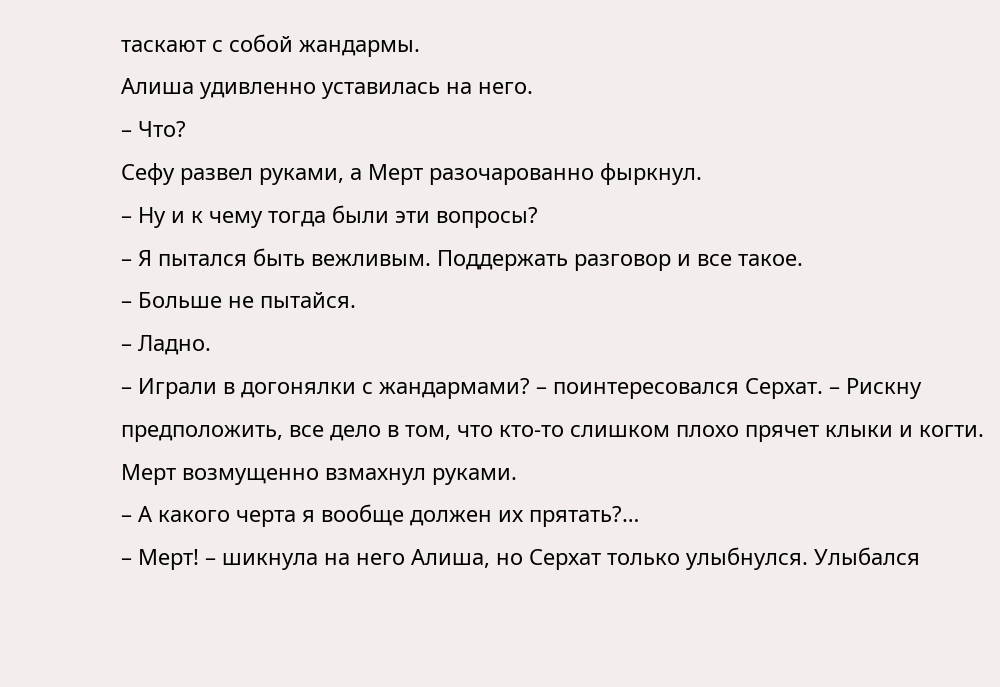таскают с собой жандармы.
Алиша удивленно уставилась на него.
– Что?
Сефу развел руками, а Мерт разочарованно фыркнул.
– Ну и к чему тогда были эти вопросы?
– Я пытался быть вежливым. Поддержать разговор и все такое.
– Больше не пытайся.
– Ладно.
– Играли в догонялки с жандармами? – поинтересовался Серхат. – Рискну предположить, все дело в том, что кто-то слишком плохо прячет клыки и когти.
Мерт возмущенно взмахнул руками.
– А какого черта я вообще должен их прятать?…
– Мерт! – шикнула на него Алиша, но Серхат только улыбнулся. Улыбался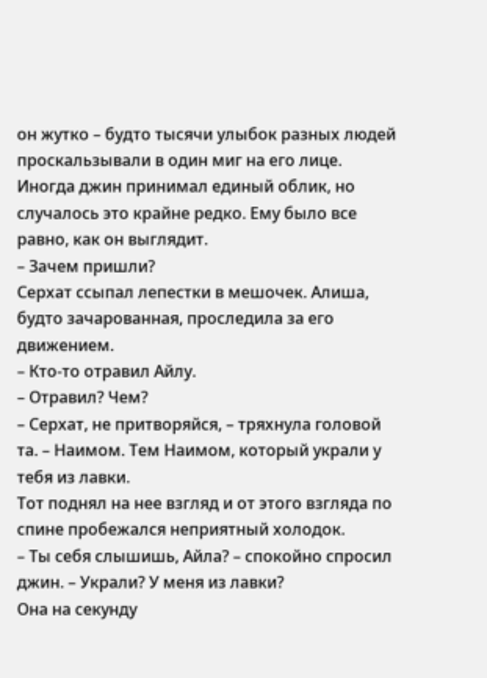он жутко – будто тысячи улыбок разных людей проскальзывали в один миг на его лице. Иногда джин принимал единый облик, но случалось это крайне редко. Ему было все равно, как он выглядит.
– Зачем пришли?
Серхат ссыпал лепестки в мешочек. Алиша, будто зачарованная, проследила за его движением.
– Кто-то отравил Айлу.
– Отравил? Чем?
– Серхат, не притворяйся, – тряхнула головой та. – Наимом. Тем Наимом, который украли у тебя из лавки.
Тот поднял на нее взгляд и от этого взгляда по спине пробежался неприятный холодок.
– Ты себя слышишь, Айла? – спокойно спросил джин. – Украли? У меня из лавки?
Она на секунду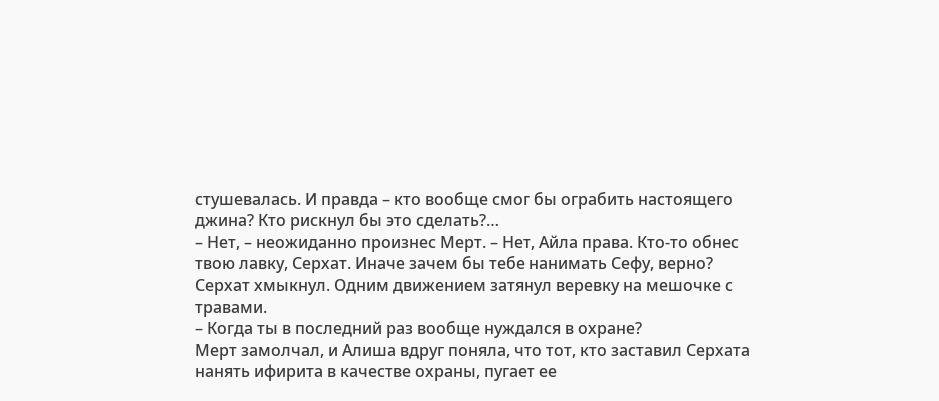стушевалась. И правда – кто вообще смог бы ограбить настоящего джина? Кто рискнул бы это сделать?…
– Нет, – неожиданно произнес Мерт. – Нет, Айла права. Кто-то обнес твою лавку, Серхат. Иначе зачем бы тебе нанимать Сефу, верно?
Серхат хмыкнул. Одним движением затянул веревку на мешочке с травами.
– Когда ты в последний раз вообще нуждался в охране?
Мерт замолчал, и Алиша вдруг поняла, что тот, кто заставил Серхата нанять ифирита в качестве охраны, пугает ее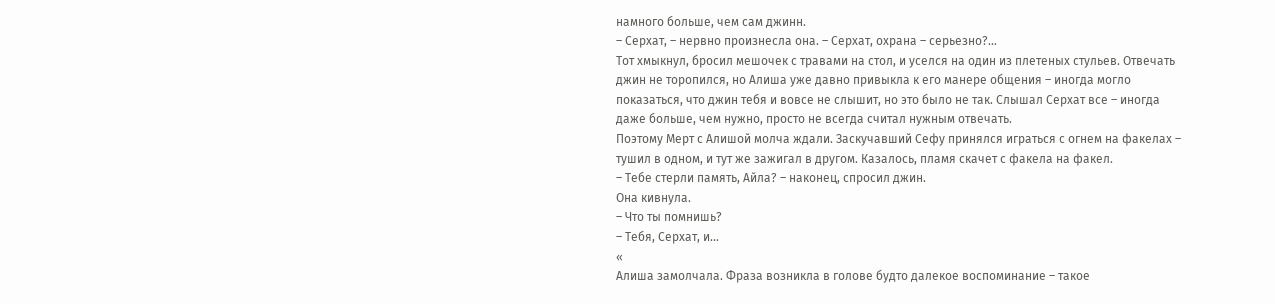намного больше, чем сам джинн.
– Серхат, – нервно произнесла она. – Серхат, охрана – серьезно?…
Тот хмыкнул, бросил мешочек с травами на стол, и уселся на один из плетеных стульев. Отвечать джин не торопился, но Алиша уже давно привыкла к его манере общения – иногда могло показаться, что джин тебя и вовсе не слышит, но это было не так. Слышал Серхат все – иногда даже больше, чем нужно, просто не всегда считал нужным отвечать.
Поэтому Мерт с Алишой молча ждали. Заскучавший Сефу принялся играться с огнем на факелах – тушил в одном, и тут же зажигал в другом. Казалось, пламя скачет с факела на факел.
– Тебе стерли память, Айла? – наконец, спросил джин.
Она кивнула.
– Что ты помнишь?
– Тебя, Серхат, и…
«
Алиша замолчала. Фраза возникла в голове будто далекое воспоминание – такое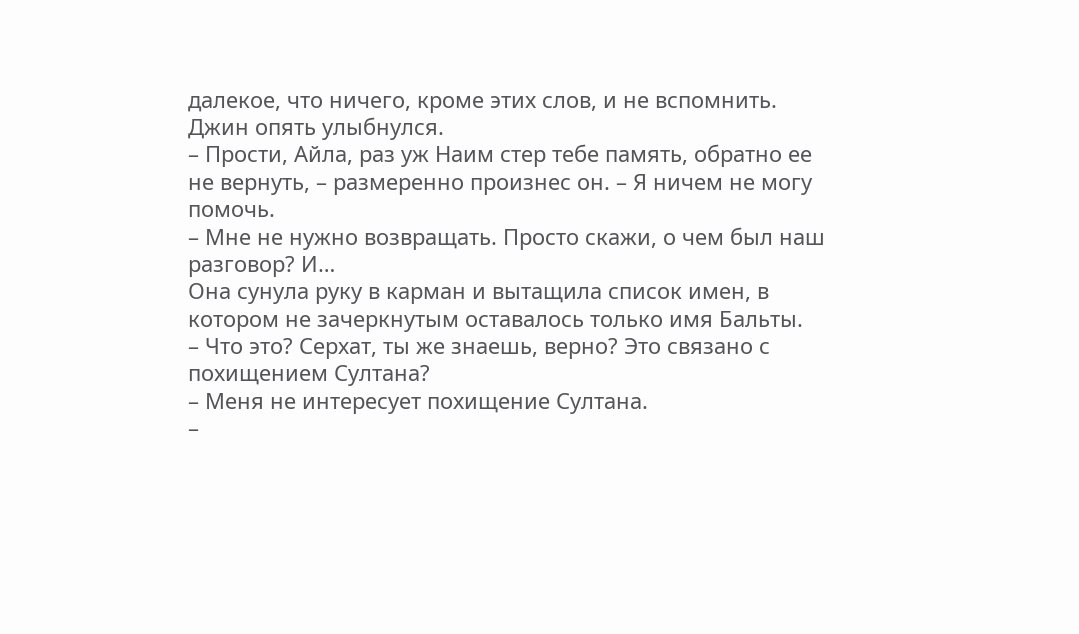далекое, что ничего, кроме этих слов, и не вспомнить.
Джин опять улыбнулся.
– Прости, Айла, раз уж Наим стер тебе память, обратно ее не вернуть, – размеренно произнес он. – Я ничем не могу помочь.
– Мне не нужно возвращать. Просто скажи, о чем был наш разговор? И…
Она сунула руку в карман и вытащила список имен, в котором не зачеркнутым оставалось только имя Бальты.
– Что это? Серхат, ты же знаешь, верно? Это связано с похищением Султана?
– Меня не интересует похищение Султана.
–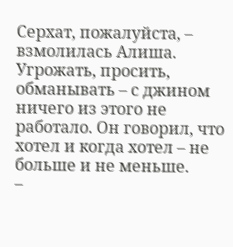Серхат, пожалуйста, – взмолилась Алиша.
Угрожать, просить, обманывать – с джином ничего из этого не работало. Он говорил, что хотел и когда хотел – не больше и не меньше.
–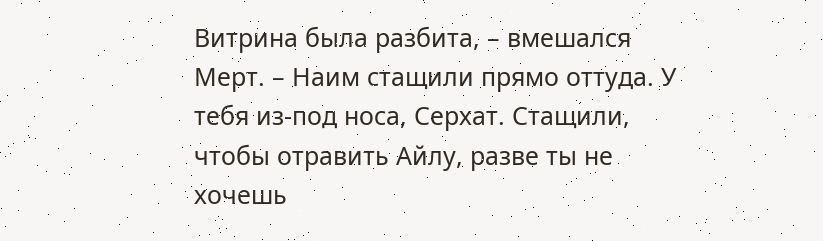Витрина была разбита, – вмешался Мерт. – Наим стащили прямо оттуда. У тебя из-под носа, Серхат. Стащили, чтобы отравить Айлу, разве ты не хочешь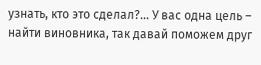узнать, кто это сделал?… У вас одна цель – найти виновника, так давай поможем друг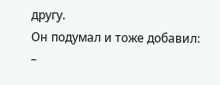другу.
Он подумал и тоже добавил:
–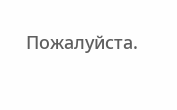Пожалуйста.